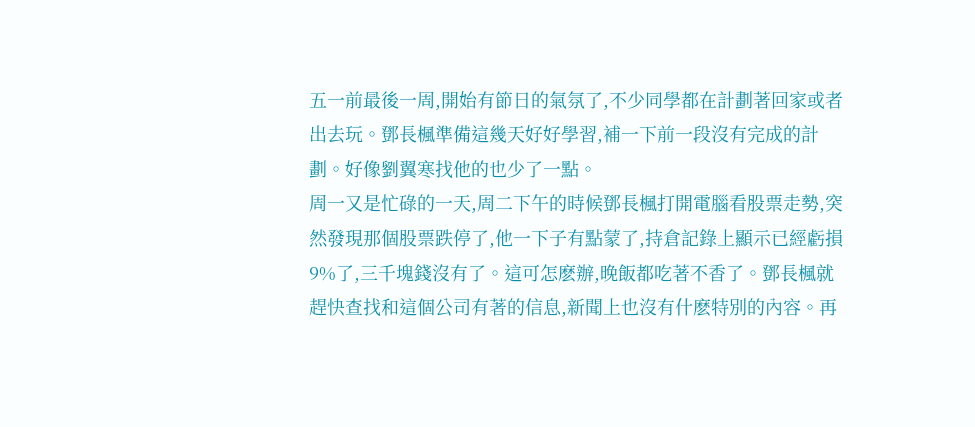五一前最後一周,開始有節日的氣氛了,不少同學都在計劃著回家或者出去玩。鄧長楓準備這幾天好好學習,補一下前一段沒有完成的計劃。好像劉翼寒找他的也少了一點。
周一又是忙碌的一天,周二下午的時候鄧長楓打開電腦看股票走勢,突然發現那個股票跌停了,他一下子有點蒙了,持倉記錄上顯示已經虧損9%了,三千塊錢沒有了。這可怎麽辦,晚飯都吃著不香了。鄧長楓就趕快查找和這個公司有著的信息,新聞上也沒有什麽特別的內容。再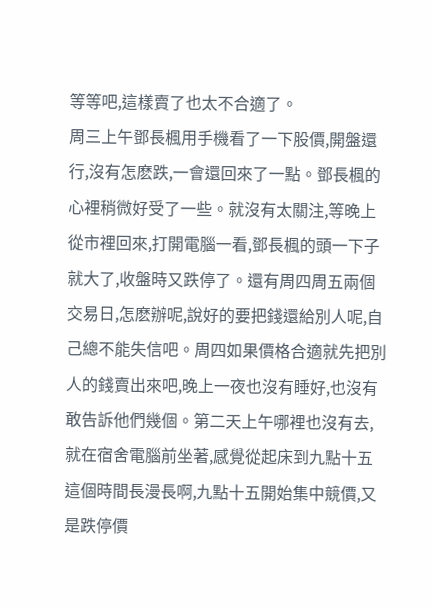等等吧,這樣賣了也太不合適了。
周三上午鄧長楓用手機看了一下股價,開盤還行,沒有怎麽跌,一會還回來了一點。鄧長楓的心裡稍微好受了一些。就沒有太關注,等晚上從市裡回來,打開電腦一看,鄧長楓的頭一下子就大了,收盤時又跌停了。還有周四周五兩個交易日,怎麽辦呢,說好的要把錢還給別人呢,自己總不能失信吧。周四如果價格合適就先把別人的錢賣出來吧,晚上一夜也沒有睡好,也沒有敢告訴他們幾個。第二天上午哪裡也沒有去,就在宿舍電腦前坐著,感覺從起床到九點十五這個時間長漫長啊,九點十五開始集中競價,又是跌停價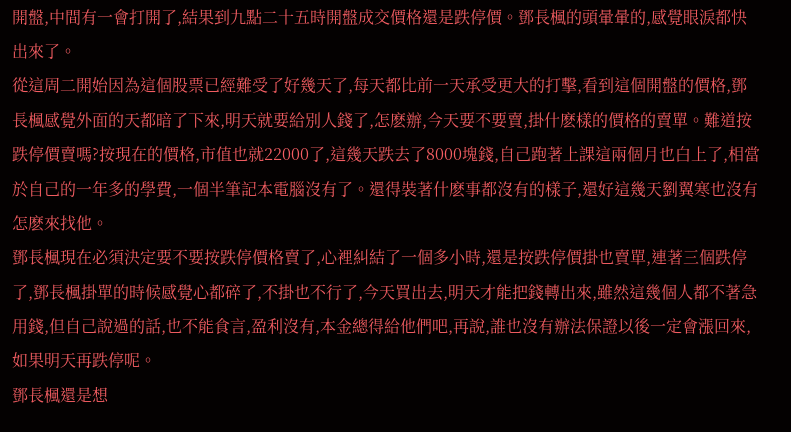開盤,中間有一會打開了,結果到九點二十五時開盤成交價格還是跌停價。鄧長楓的頭暈暈的,感覺眼淚都快出來了。
從這周二開始因為這個股票已經難受了好幾天了,每天都比前一天承受更大的打擊,看到這個開盤的價格,鄧長楓感覺外面的天都暗了下來,明天就要給別人錢了,怎麽辦,今天要不要賣,掛什麽樣的價格的賣單。難道按跌停價賣嗎?按現在的價格,市值也就22000了,這幾天跌去了8000塊錢,自己跑著上課這兩個月也白上了,相當於自己的一年多的學費,一個半筆記本電腦沒有了。還得裝著什麽事都沒有的樣子,還好這幾天劉翼寒也沒有怎麽來找他。
鄧長楓現在必須決定要不要按跌停價格賣了,心裡糾結了一個多小時,還是按跌停價掛也賣單,連著三個跌停了,鄧長楓掛單的時候感覺心都碎了,不掛也不行了,今天買出去,明天才能把錢轉出來,雖然這幾個人都不著急用錢,但自己說過的話,也不能食言,盈利沒有,本金總得給他們吧,再說,誰也沒有辦法保證以後一定會漲回來,如果明天再跌停呢。
鄧長楓還是想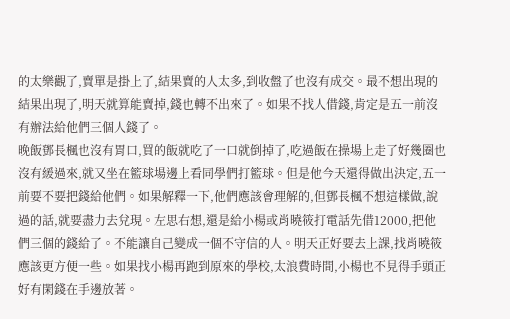的太樂觀了,賣單是掛上了,結果賣的人太多,到收盤了也沒有成交。最不想出現的結果出現了,明天就算能賣掉,錢也轉不出來了。如果不找人借錢,肯定是五一前沒有辦法給他們三個人錢了。
晚飯鄧長楓也沒有胃口,買的飯就吃了一口就倒掉了,吃過飯在操場上走了好幾圈也沒有緩過來,就又坐在籃球場邊上看同學們打籃球。但是他今天還得做出決定,五一前要不要把錢給他們。如果解釋一下,他們應該會理解的,但鄧長楓不想這樣做,說過的話,就要盡力去兌現。左思右想,還是給小楊或肖曉筱打電話先借12000,把他們三個的錢給了。不能讓自己變成一個不守信的人。明天正好要去上課,找肖曉筱應該更方便一些。如果找小楊再跑到原來的學校,太浪費時間,小楊也不見得手頭正好有閑錢在手邊放著。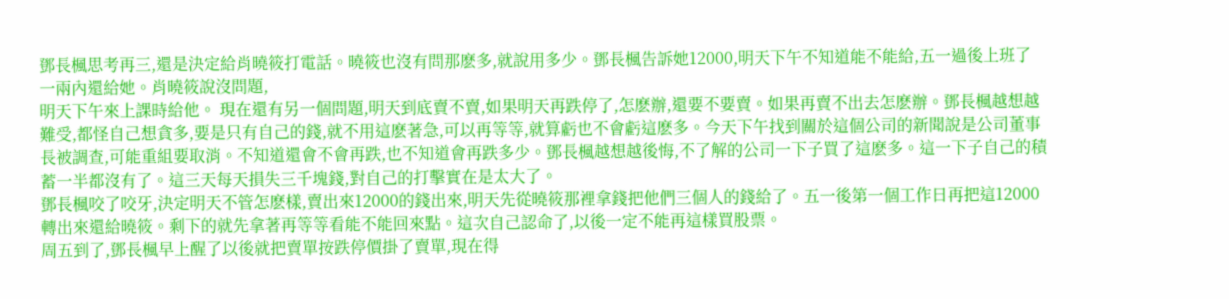鄧長楓思考再三,還是決定給肖曉筱打電話。曉筱也沒有問那麽多,就說用多少。鄧長楓告訴她12000,明天下午不知道能不能給,五一過後上班了一兩內還給她。肖曉筱說沒問題,
明天下午來上課時給他。 現在還有另一個問題,明天到底賣不賣,如果明天再跌停了,怎麽辦,還要不要賣。如果再賣不出去怎麽辦。鄧長楓越想越難受,都怪自己想貪多,要是只有自己的錢,就不用這麽著急,可以再等等,就算虧也不會虧這麽多。今天下午找到關於這個公司的新聞說是公司董事長被調查,可能重組要取消。不知道還會不會再跌,也不知道會再跌多少。鄧長楓越想越後悔,不了解的公司一下子買了這麽多。這一下子自己的積蓄一半都沒有了。這三天每天損失三千塊錢,對自己的打擊實在是太大了。
鄧長楓咬了咬牙,決定明天不管怎麽樣,賣出來12000的錢出來,明天先從曉筱那裡拿錢把他們三個人的錢給了。五一後第一個工作日再把這12000轉出來還給曉筱。剩下的就先拿著再等等看能不能回來點。這次自己認命了,以後一定不能再這樣買股票。
周五到了,鄧長楓早上醒了以後就把賣單按跌停價掛了賣單,現在得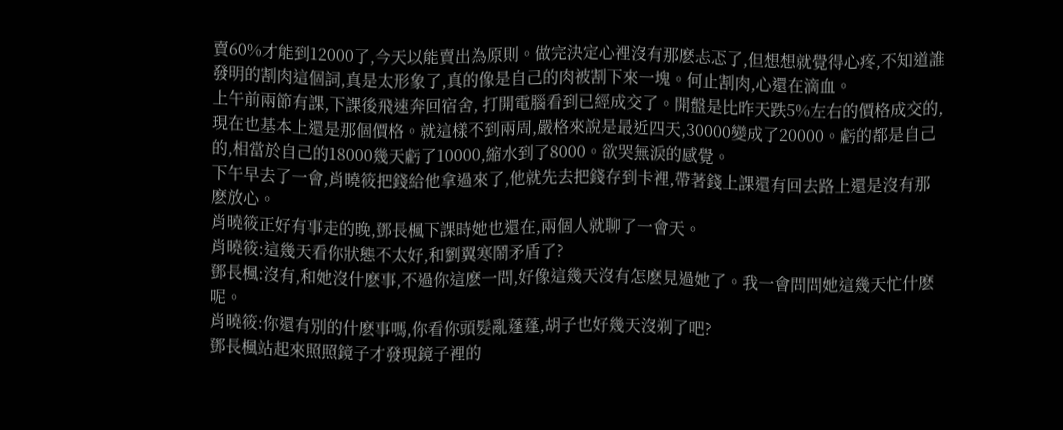賣60%才能到12000了,今天以能賣出為原則。做完決定心裡沒有那麽忐忑了,但想想就覺得心疼,不知道誰發明的割肉這個詞,真是太形象了,真的像是自己的肉被割下來一塊。何止割肉,心還在滴血。
上午前兩節有課,下課後飛速奔回宿舍, 打開電腦看到已經成交了。開盤是比昨天跌5%左右的價格成交的,現在也基本上還是那個價格。就這樣不到兩周,嚴格來說是最近四天,30000變成了20000。虧的都是自己的,相當於自己的18000幾天虧了10000,縮水到了8000。欲哭無淚的感覺。
下午早去了一會,肖曉筱把錢給他拿過來了,他就先去把錢存到卡裡,帶著錢上課還有回去路上還是沒有那麽放心。
肖曉筱正好有事走的晚,鄧長楓下課時她也還在,兩個人就聊了一會天。
肖曉筱:這幾天看你狀態不太好,和劉翼寒鬧矛盾了?
鄧長楓:沒有,和她沒什麽事,不過你這麽一問,好像這幾天沒有怎麽見過她了。我一會問問她這幾天忙什麽呢。
肖曉筱:你還有別的什麽事嗎,你看你頭髮亂蓬蓬,胡子也好幾天沒剃了吧?
鄧長楓站起來照照鏡子才發現鏡子裡的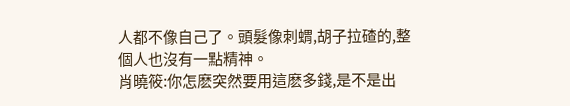人都不像自己了。頭髮像刺蝟,胡子拉碴的,整個人也沒有一點精神。
肖曉筱:你怎麽突然要用這麽多錢,是不是出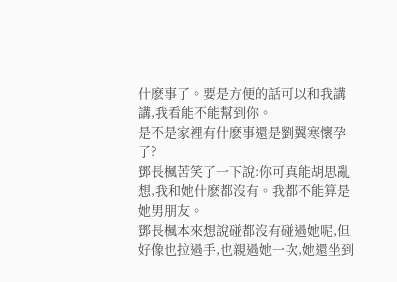什麽事了。要是方便的話可以和我講講,我看能不能幫到你。
是不是家裡有什麽事還是劉翼寒懷孕了?
鄧長楓苦笑了一下說:你可真能胡思亂想,我和她什麽都沒有。我都不能算是她男朋友。
鄧長楓本來想說碰都沒有碰過她呢,但好像也拉過手,也親過她一次,她還坐到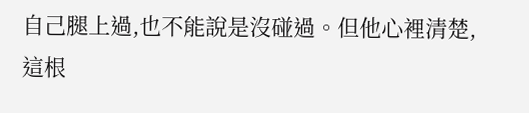自己腿上過,也不能說是沒碰過。但他心裡清楚,這根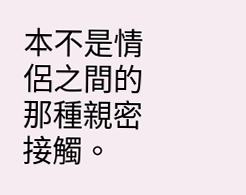本不是情侶之間的那種親密接觸。